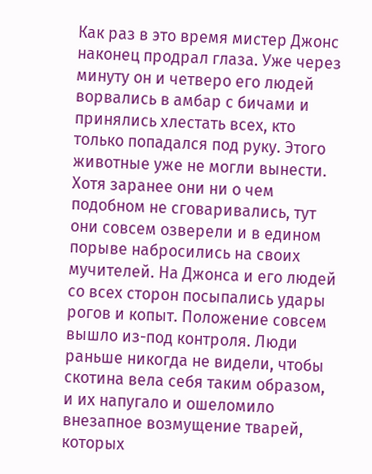Как раз в это время мистер Джонс наконец продрал глаза. Уже через минуту он и четверо его людей ворвались в амбар с бичами и принялись хлестать всех, кто только попадался под руку. Этого животные уже не могли вынести. Хотя заранее они ни о чем подобном не сговаривались, тут они совсем озверели и в едином порыве набросились на своих мучителей. На Джонса и его людей со всех сторон посыпались удары рогов и копыт. Положение совсем вышло из-под контроля. Люди раньше никогда не видели, чтобы скотина вела себя таким образом, и их напугало и ошеломило внезапное возмущение тварей, которых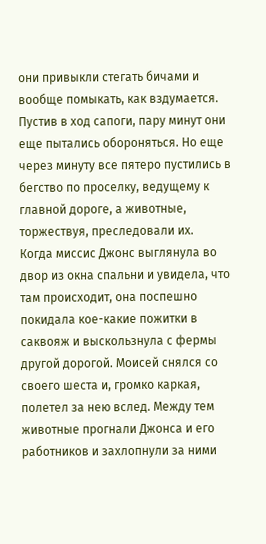они привыкли стегать бичами и вообще помыкать, как вздумается.
Пустив в ход сапоги, пару минут они еще пытались обороняться. Но еще через минуту все пятеро пустились в бегство по проселку, ведущему к главной дороге, а животные, торжествуя, преследовали их.
Когда миссис Джонс выглянула во двор из окна спальни и увидела, что там происходит, она поспешно покидала кое-какие пожитки в саквояж и выскользнула с фермы другой дорогой. Моисей снялся со своего шеста и, громко каркая, полетел за нею вслед. Между тем животные прогнали Джонса и его работников и захлопнули за ними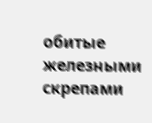обитые железными скрепами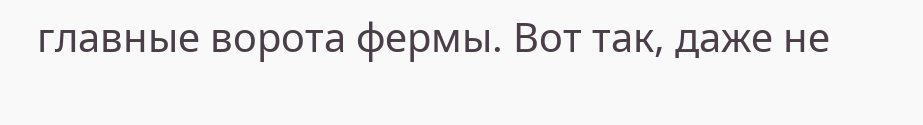главные ворота фермы. Вот так, даже не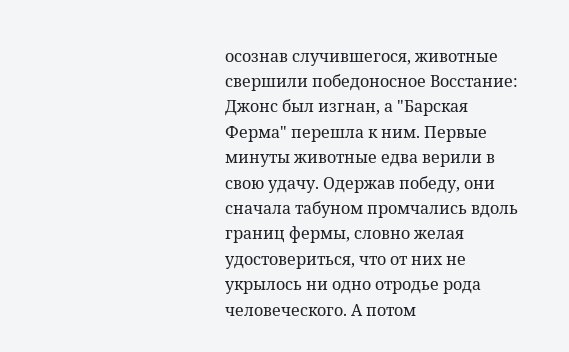осознав случившегося, животные свершили победоносное Восстание: Джонс был изгнан, а "Барская Ферма" перешла к ним. Первые минуты животные едва верили в свою удачу. Одержав победу, они сначала табуном промчались вдоль границ фермы, словно желая удостовериться, что от них не укрылось ни одно отродье рода человеческого. А потом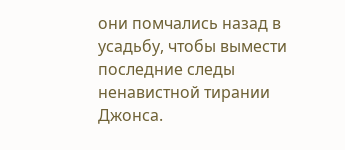они помчались назад в усадьбу, чтобы вымести последние следы ненавистной тирании Джонса.